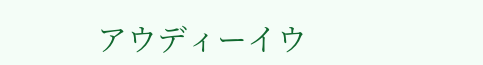アウディーイウ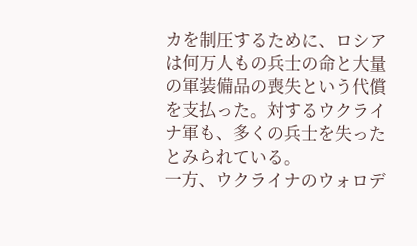カを制圧するために、ロシアは何万人もの兵士の命と大量の軍装備品の喪失という代償を支払った。対するウクライナ軍も、多くの兵士を失ったとみられている。
一方、ウクライナのウォロデ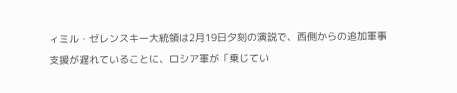ィミル・ゼレンスキー大統領は2月19日夕刻の演説で、西側からの追加軍事支援が遅れていることに、ロシア軍が「乗じてい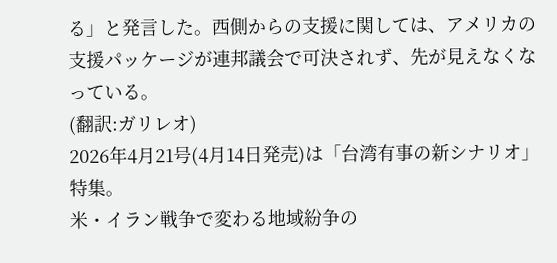る」と発言した。西側からの支援に関しては、アメリカの支援パッケージが連邦議会で可決されず、先が見えなくなっている。
(翻訳:ガリレオ)
2026年4月21号(4月14日発売)は「台湾有事の新シナリオ」特集。
米・イラン戦争で変わる地域紛争の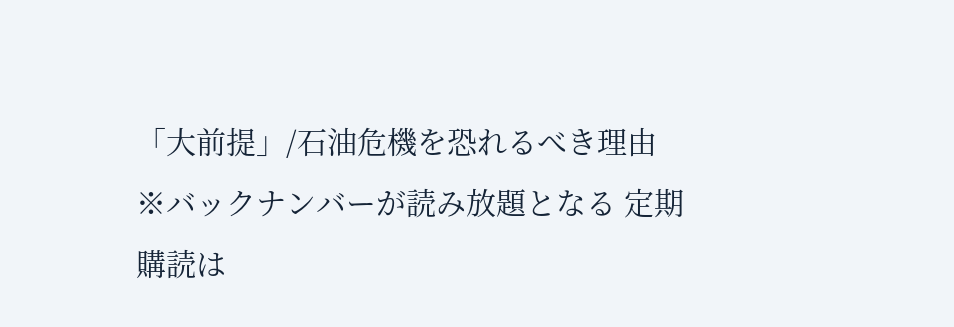「大前提」/石油危機を恐れるべき理由
※バックナンバーが読み放題となる 定期購読は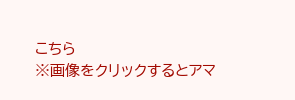こちら
※画像をクリックするとアマ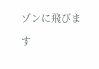ゾンに飛びます